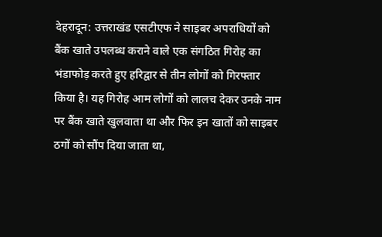देहरादून: उत्तराखंड एसटीएफ ने साइबर अपराधियों को बैंक खाते उपलब्ध कराने वाले एक संगठित गिरोह का भंडाफोड़ करते हुए हरिद्वार से तीन लोगों को गिरफ्तार किया है। यह गिरोह आम लोगों को लालच देकर उनके नाम पर बैंक खाते खुलवाता था और फिर इन खातों को साइबर ठगों को सौंप दिया जाता था,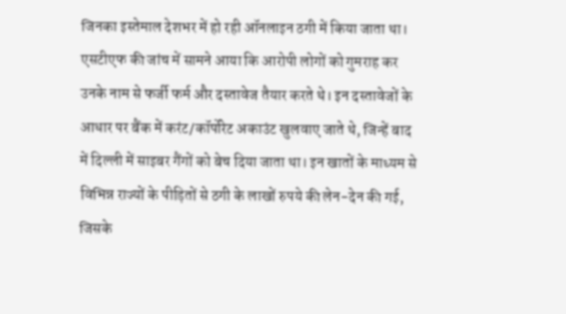जिनका इस्तेमाल देशभर में हो रही ऑनलाइन ठगी में किया जाता था।
एसटीएफ की जांच में सामने आया कि आरोपी लोगों को गुमराह कर उनके नाम से फर्जी फर्म और दस्तावेज तैयार करते थे। इन दस्तावेजों के आधार पर बैंक में करंट/कॉर्पोरेट अकाउंट खुलवाए जाते थे, जिन्हें बाद में दिल्ली में साइबर गैंगों को बेच दिया जाता था। इन खातों के माध्यम से विभिन्न राज्यों के पीड़ितों से ठगी के लाखों रुपये की लेन-देन की गई, जिसके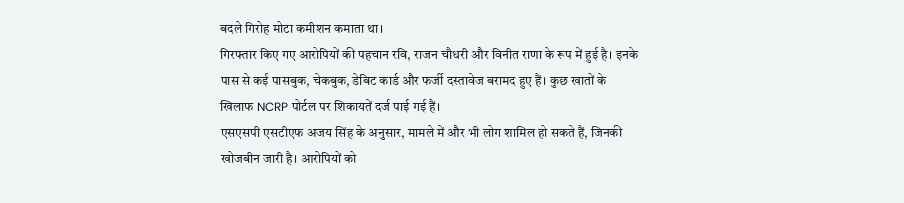बदले गिरोह मोटा कमीशन कमाता था।
गिरफ्तार किए गए आरोपियों की पहचान रवि, राजन चौधरी और विनीत राणा के रूप में हुई है। इनके पास से कई पासबुक, चेकबुक, डेबिट कार्ड और फर्जी दस्तावेज बरामद हुए हैं। कुछ खातों के खिलाफ NCRP पोर्टल पर शिकायतें दर्ज पाई गई हैं।
एसएसपी एसटीएफ अजय सिंह के अनुसार, मामले में और भी लोग शामिल हो सकते हैं, जिनकी खोजबीन जारी है। आरोपियों को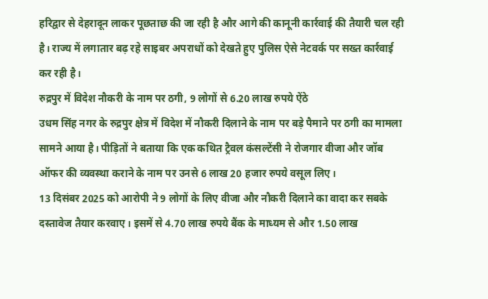हरिद्वार से देहरादून लाकर पूछताछ की जा रही है और आगे की कानूनी कार्रवाई की तैयारी चल रही है। राज्य में लगातार बढ़ रहे साइबर अपराधों को देखते हुए पुलिस ऐसे नेटवर्क पर सख्त कार्रवाई कर रही है।
रुद्रपुर में विदेश नौकरी के नाम पर ठगी, 9 लोगों से 6.20 लाख रुपये ऐंठे
उधम सिंह नगर के रुद्रपुर क्षेत्र में विदेश में नौकरी दिलाने के नाम पर बड़े पैमाने पर ठगी का मामला सामने आया है। पीड़ितों ने बताया कि एक कथित ट्रैवल कंसल्टेंसी ने रोजगार वीजा और जॉब ऑफर की व्यवस्था कराने के नाम पर उनसे 6 लाख 20 हजार रुपये वसूल लिए।
13 दिसंबर 2025 को आरोपी ने 9 लोगों के लिए वीजा और नौकरी दिलाने का वादा कर सबके दस्तावेज तैयार करवाए। इसमें से 4.70 लाख रुपये बैंक के माध्यम से और 1.50 लाख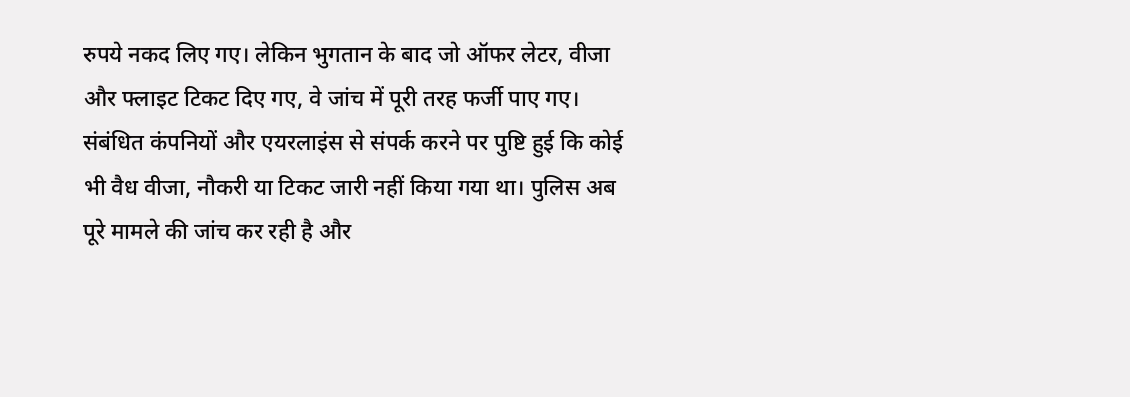रुपये नकद लिए गए। लेकिन भुगतान के बाद जो ऑफर लेटर, वीजा और फ्लाइट टिकट दिए गए, वे जांच में पूरी तरह फर्जी पाए गए।
संबंधित कंपनियों और एयरलाइंस से संपर्क करने पर पुष्टि हुई कि कोई भी वैध वीजा, नौकरी या टिकट जारी नहीं किया गया था। पुलिस अब पूरे मामले की जांच कर रही है और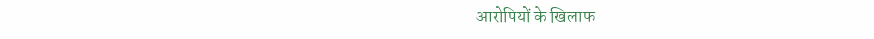आरोपियों के खिलाफ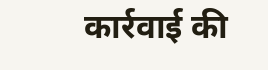कार्रवाई की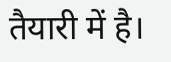तैयारी में है।